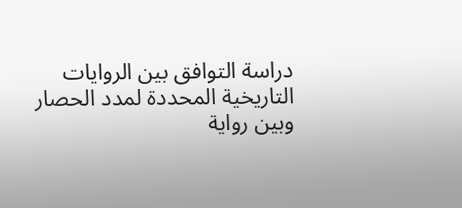دراسة التوافق بين الروايات التاريخية المحددة لمدد الحصار وبين رواية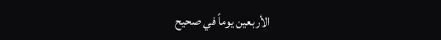الأربعين يوماً في صحيح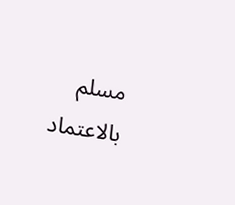مسلم بالاعتماد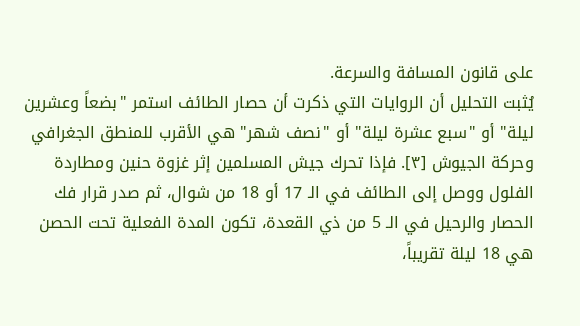على قانون المسافة والسرعة.
يُثبت التحليل أن الروايات التي ذكرت أن حصار الطائف استمر "بضعاً وعشرين ليلة" أو "سبع عشرة ليلة" أو "نصف شهر" هي الأقرب للمنطق الجغرافي وحركة الجيوش [٣]. فإذا تحرك جيش المسلمين إثر غزوة حنين ومطاردة الفلول ووصل إلى الطائف في الـ 17 أو 18 من شوال، ثم صدر قرار فك الحصار والرحيل في الـ 5 من ذي القعدة، تكون المدة الفعلية تحت الحصن هي 18 ليلة تقريباً،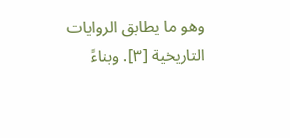وهو ما يطابق الروايات التاريخية [٣]. وبناءً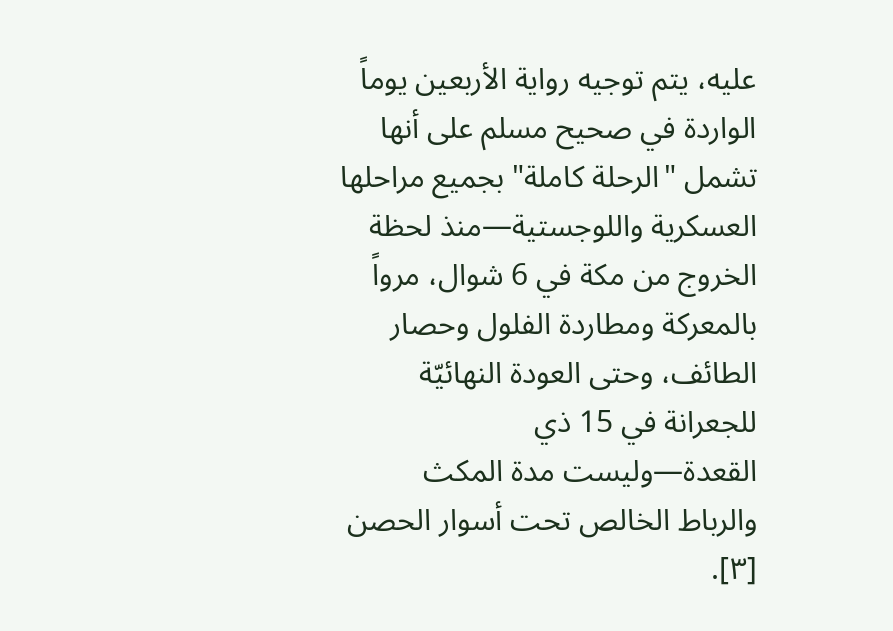عليه، يتم توجيه رواية الأربعين يوماً الواردة في صحيح مسلم على أنها تشمل "الرحلة كاملة" بجميع مراحلها العسكرية واللوجستية—منذ لحظة الخروج من مكة في 6 شوال، مرواً بالمعركة ومطاردة الفلول وحصار الطائف، وحتى العودة النهائيّة للجعرانة في 15 ذي القعدة—وليست مدة المكث والرباط الخالص تحت أسوار الحصن [٣].